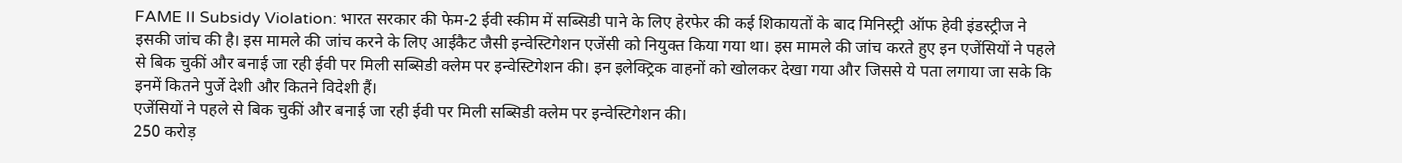FAME II Subsidy Violation: भारत सरकार की फेम-2 ईवी स्कीम में सब्सिडी पाने के लिए हेरफेर की कई शिकायतों के बाद मिनिस्ट्री ऑफ हेवी इंडस्ट्रीज ने इसकी जांच की है। इस मामले की जांच करने के लिए आईकैट जैसी इन्वेस्टिगेशन एजेंसी को नियुक्त किया गया था। इस मामले की जांच करते हुए इन एजेंसियों ने पहले से बिक चुकीं और बनाई जा रही ईवी पर मिली सब्सिडी क्लेम पर इन्वेस्टिगेशन की। इन इलेक्ट्रिक वाहनों को खोलकर देखा गया और जिससे ये पता लगाया जा सके कि इनमें कितने पुर्जे देशी और कितने विदेशी हैं।
एजेंसियों ने पहले से बिक चुकीं और बनाई जा रही ईवी पर मिली सब्सिडी क्लेम पर इन्वेस्टिगेशन की।
250 करोड़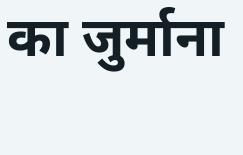का जुर्माना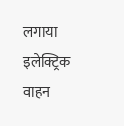लगाया
इलेक्ट्रिक वाहन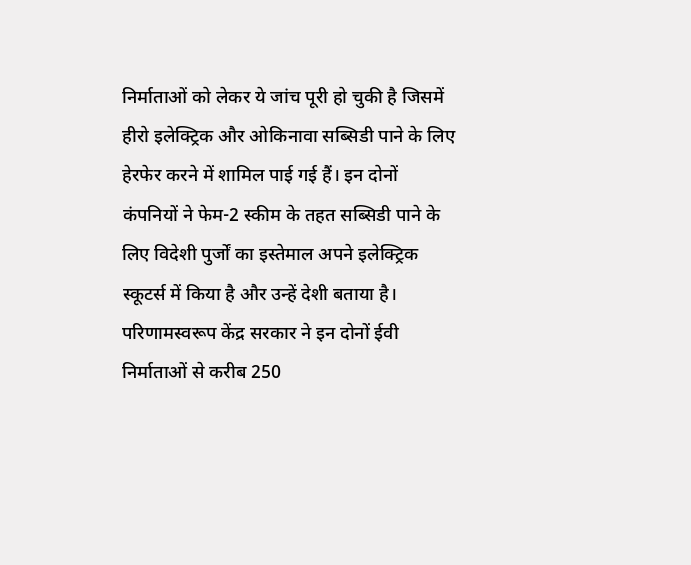निर्माताओं को लेकर ये जांच पूरी हो चुकी है जिसमें हीरो इलेक्ट्रिक और ओकिनावा सब्सिडी पाने के लिए हेरफेर करने में शामिल पाई गई हैं। इन दोनों कंपनियों ने फेम-2 स्कीम के तहत सब्सिडी पाने के लिए विदेशी पुर्जों का इस्तेमाल अपने इलेक्ट्रिक स्कूटर्स में किया है और उन्हें देशी बताया है। परिणामस्वरूप केंद्र सरकार ने इन दोनों ईवी निर्माताओं से करीब 250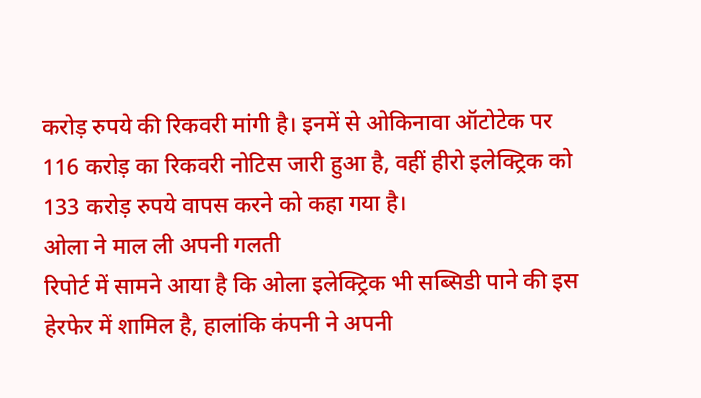करोड़ रुपये की रिकवरी मांगी है। इनमें से ओकिनावा ऑटोटेक पर 116 करोड़ का रिकवरी नोटिस जारी हुआ है, वहीं हीरो इलेक्ट्रिक को 133 करोड़ रुपये वापस करने को कहा गया है।
ओला ने माल ली अपनी गलती
रिपोर्ट में सामने आया है कि ओला इलेक्ट्रिक भी सब्सिडी पाने की इस हेरफेर में शामिल है, हालांकि कंपनी ने अपनी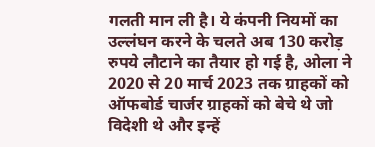गलती मान ली है। ये कंपनी नियमों का उल्लंघन करने के चलते अब 130 करोड़ रुपये लौटाने का तैयार हो गई है, ओला ने 2020 से 20 मार्च 2023 तक ग्राहकों को ऑफबोर्ड चार्जर ग्राहकों को बेचे थे जो विदेशी थे और इन्हें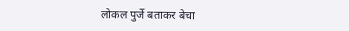लोकल पुर्जे बताकर बेचा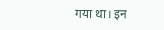गया था। इन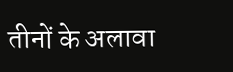तीनों के अलावा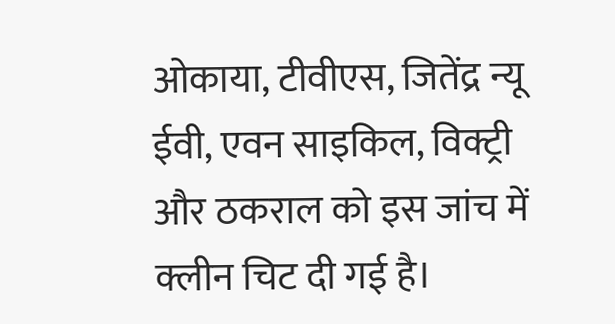ओकाया, टीवीएस, जितेंद्र न्यू ईवी, एवन साइकिल, विक्ट्री और ठकराल को इस जांच में क्लीन चिट दी गई है।